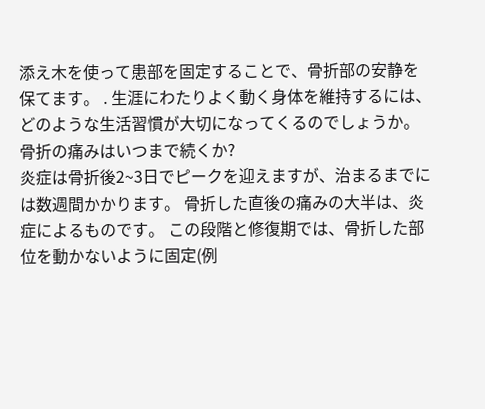添え木を使って患部を固定することで、骨折部の安静を保てます。 . 生涯にわたりよく動く身体を維持するには、どのような生活習慣が大切になってくるのでしょうか。
骨折の痛みはいつまで続くか?
炎症は骨折後2~3日でピークを迎えますが、治まるまでには数週間かかります。 骨折した直後の痛みの大半は、炎症によるものです。 この段階と修復期では、骨折した部位を動かないように固定(例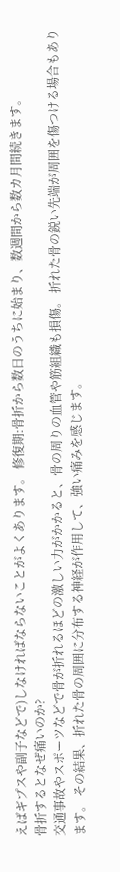えばギプスや副子などで)しなければならないことがよくあります。 修復期:骨折から数日のうちに始まり、数週間から数カ月間続きます。
骨折するとなぜ痛いのか?
交通事故やスポーツなどで骨が折れるほどの激しい力がかかると、骨の周りの血管や筋組織も損傷。 折れた骨の鋭い先端が周囲を傷つける場合もあります。 その結果、折れた骨の周囲に分布する神経が作用して、強い痛みを感じます。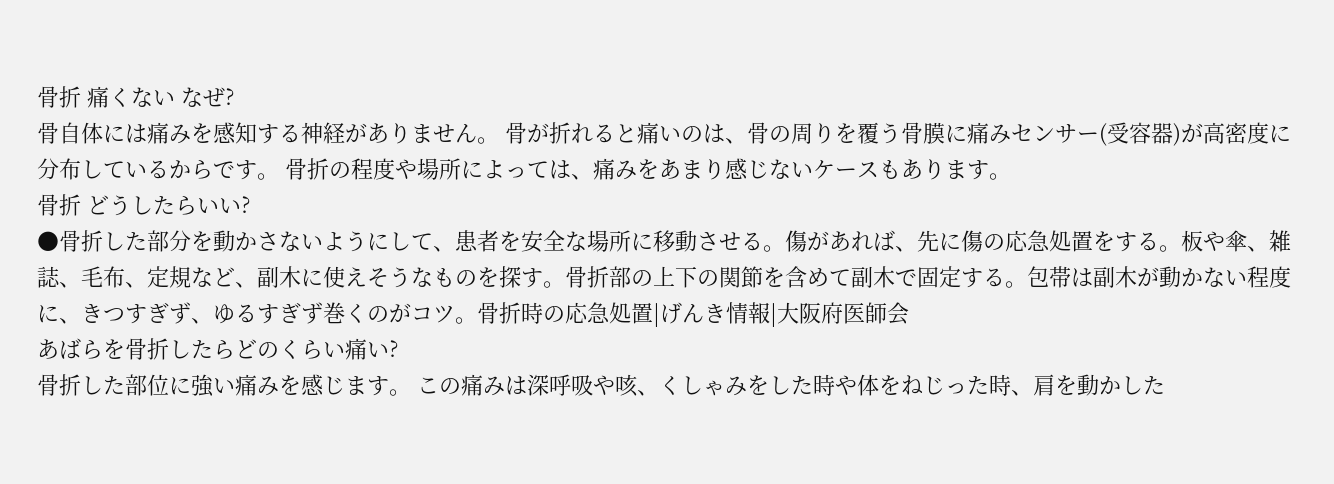骨折 痛くない なぜ?
骨自体には痛みを感知する神経がありません。 骨が折れると痛いのは、骨の周りを覆う骨膜に痛みセンサー(受容器)が高密度に分布しているからです。 骨折の程度や場所によっては、痛みをあまり感じないケースもあります。
骨折 どうしたらいい?
●骨折した部分を動かさないようにして、患者を安全な場所に移動させる。傷があれば、先に傷の応急処置をする。板や傘、雑誌、毛布、定規など、副木に使えそうなものを探す。骨折部の上下の関節を含めて副木で固定する。包帯は副木が動かない程度に、きつすぎず、ゆるすぎず巻くのがコツ。骨折時の応急処置|げんき情報|大阪府医師会
あばらを骨折したらどのくらい痛い?
骨折した部位に強い痛みを感じます。 この痛みは深呼吸や咳、くしゃみをした時や体をねじった時、肩を動かした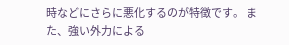時などにさらに悪化するのが特徴です。 また、強い外力による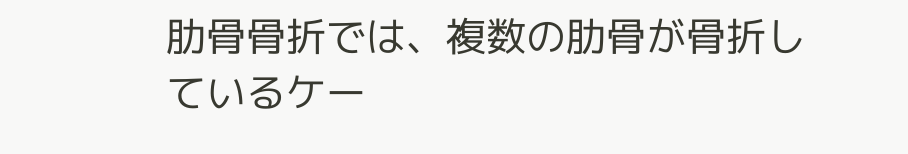肋骨骨折では、複数の肋骨が骨折しているケー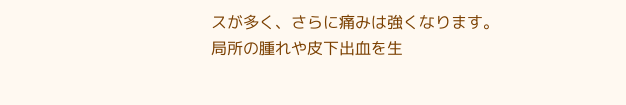スが多く、さらに痛みは強くなります。 局所の腫れや皮下出血を生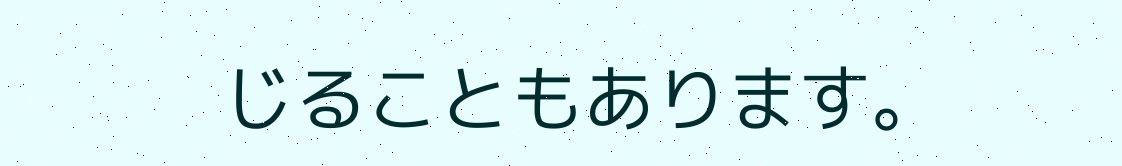じることもあります。